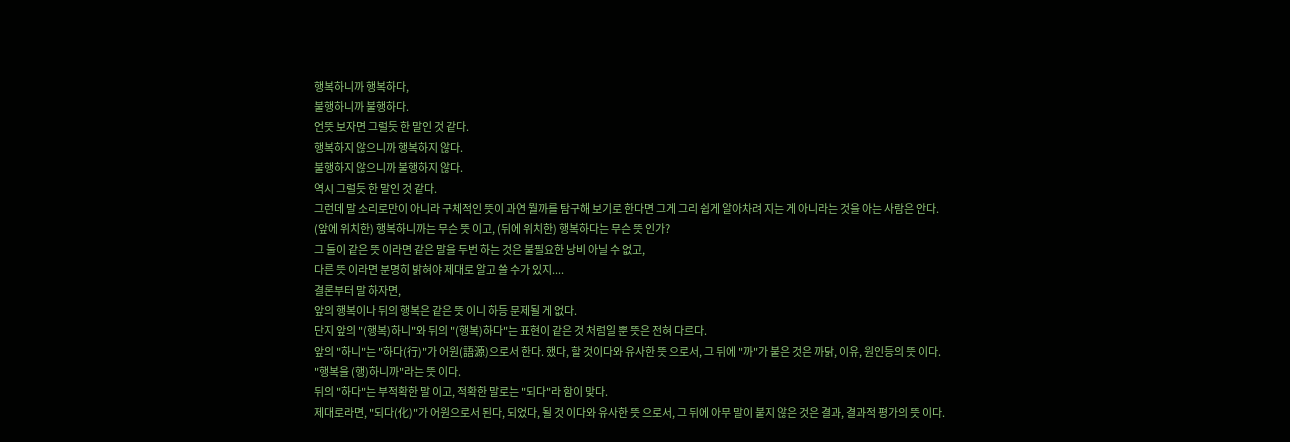행복하니까 행복하다,
불행하니까 불행하다.
언뜻 보자면 그럴듯 한 말인 것 같다.
행복하지 않으니까 행복하지 않다.
불행하지 않으니까 불행하지 않다.
역시 그럴듯 한 말인 것 같다.
그런데 말 소리로만이 아니라 구체적인 뜻이 과연 뭘까를 탐구해 보기로 한다면 그게 그리 쉽게 알아차려 지는 게 아니라는 것을 아는 사람은 안다.
(앞에 위치한) 행복하니까는 무슨 뜻 이고, (뒤에 위치한) 행복하다는 무슨 뜻 인가?
그 둘이 같은 뜻 이라면 같은 말을 두번 하는 것은 불필요한 낭비 아닐 수 없고,
다른 뜻 이라면 분명히 밝혀야 제대로 알고 쓸 수가 있지....
결론부터 말 하자면,
앞의 행복이나 뒤의 행복은 같은 뜻 이니 하등 문제될 게 없다.
단지 앞의 "(행복)하니"와 뒤의 "(행복)하다"는 표현이 같은 것 처럼일 뿐 뜻은 전혀 다르다.
앞의 "하니"는 "하다(行)"가 어원(語源)으로서 한다. 했다, 할 것이다와 유사한 뜻 으로서, 그 뒤에 "까"가 붙은 것은 까닭, 이유, 원인등의 뜻 이다.
"행복을 (행)하니까"라는 뜻 이다.
뒤의 "하다"는 부적확한 말 이고, 적확한 말로는 "되다"라 함이 맞다.
제대로라면, "되다(化)"가 어원으로서 된다, 되었다, 될 것 이다와 유사한 뜻 으로서, 그 뒤에 아무 말이 붙지 않은 것은 결과, 결과적 평가의 뜻 이다.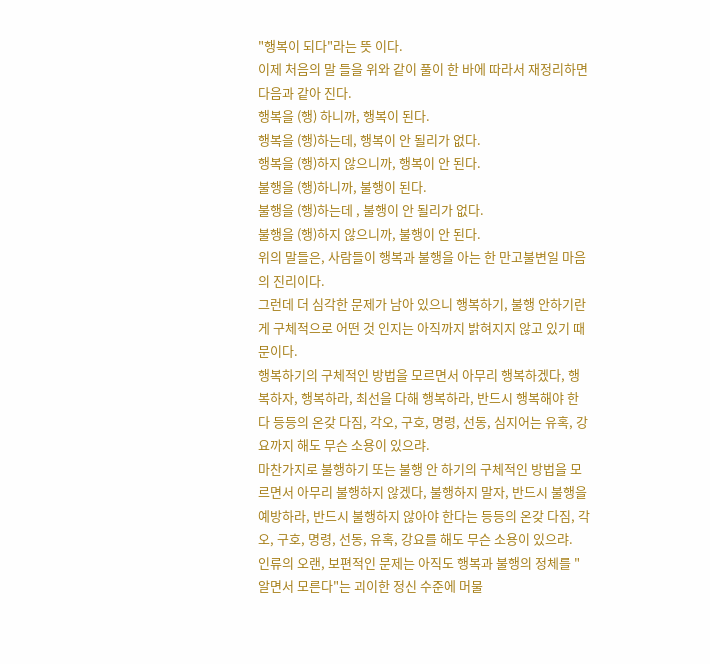"행복이 되다"라는 뜻 이다.
이제 처음의 말 들을 위와 같이 풀이 한 바에 따라서 재정리하면 다음과 같아 진다.
행복을 (행) 하니까, 행복이 된다.
행복을 (행)하는데, 행복이 안 될리가 없다.
행복을 (행)하지 않으니까, 행복이 안 된다.
불행을 (행)하니까, 불행이 된다.
불행을 (행)하는데 , 불행이 안 될리가 없다.
불행을 (행)하지 않으니까, 불행이 안 된다.
위의 말들은, 사람들이 행복과 불행을 아는 한 만고불변일 마음의 진리이다.
그런데 더 심각한 문제가 남아 있으니 행복하기, 불행 안하기란 게 구체적으로 어떤 것 인지는 아직까지 밝혀지지 않고 있기 때문이다.
행복하기의 구체적인 방법을 모르면서 아무리 행복하겠다, 행복하자, 행복하라, 최선을 다해 행복하라, 반드시 행복해야 한다 등등의 온갖 다짐, 각오, 구호, 명령, 선동, 심지어는 유혹, 강요까지 해도 무슨 소용이 있으랴.
마찬가지로 불행하기 또는 불행 안 하기의 구체적인 방법을 모르면서 아무리 불행하지 않겠다, 불행하지 말자, 반드시 불행을 예방하라, 반드시 불행하지 않아야 한다는 등등의 온갖 다짐, 각오, 구호, 명령, 선동, 유혹, 강요를 해도 무슨 소용이 있으랴.
인류의 오랜, 보편적인 문제는 아직도 행복과 불행의 정체를 "알면서 모른다"는 괴이한 정신 수준에 머물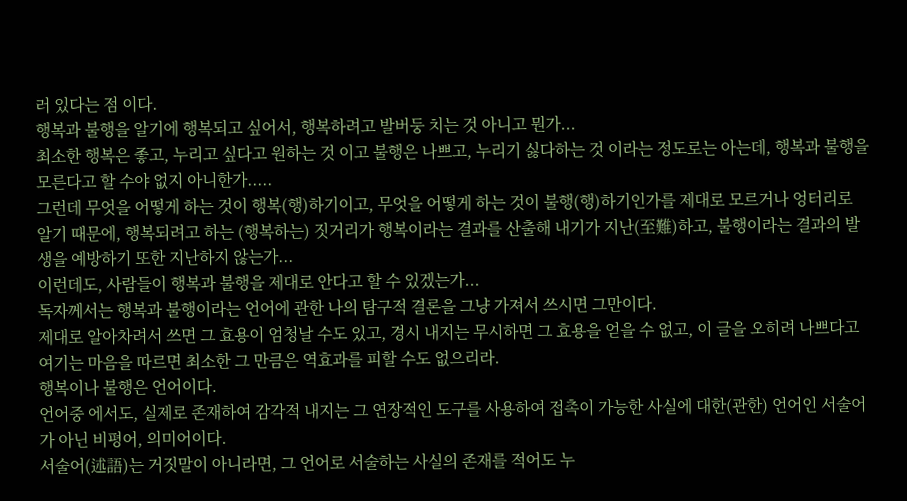러 있다는 점 이다.
행복과 불행을 알기에 행복되고 싶어서, 행복하려고 발버둥 치는 것 아니고 뭔가...
최소한 행복은 좋고, 누리고 싶다고 원하는 것 이고 불행은 나쁘고, 누리기 싫다하는 것 이라는 정도로는 아는데, 행복과 불행을 모른다고 할 수야 없지 아니한가.....
그런데 무엇을 어떻게 하는 것이 행복(행)하기이고, 무엇을 어떻게 하는 것이 불행(행)하기인가를 제대로 모르거나 엉터리로 알기 때문에, 행복되려고 하는 (행복하는) 짓거리가 행복이라는 결과를 산출해 내기가 지난(至難)하고, 불행이라는 결과의 발생을 예방하기 또한 지난하지 않는가...
이런데도, 사람들이 행복과 불행을 제대로 안다고 할 수 있겠는가...
독자께서는 행복과 불행이라는 언어에 관한 나의 탐구적 결론을 그냥 가져서 쓰시면 그만이다.
제대로 알아차려서 쓰면 그 효용이 엄청날 수도 있고, 경시 내지는 무시하면 그 효용을 얻을 수 없고, 이 글을 오히려 나쁘다고 여기는 마음을 따르면 최소한 그 만큼은 역효과를 피할 수도 없으리라.
행복이나 불행은 언어이다.
언어중 에서도, 실제로 존재하여 감각적 내지는 그 연장적인 도구를 사용하여 접촉이 가능한 사실에 대한(관한) 언어인 서술어가 아닌 비평어, 의미어이다.
서술어(述語)는 거짓말이 아니라면, 그 언어로 서술하는 사실의 존재를 적어도 누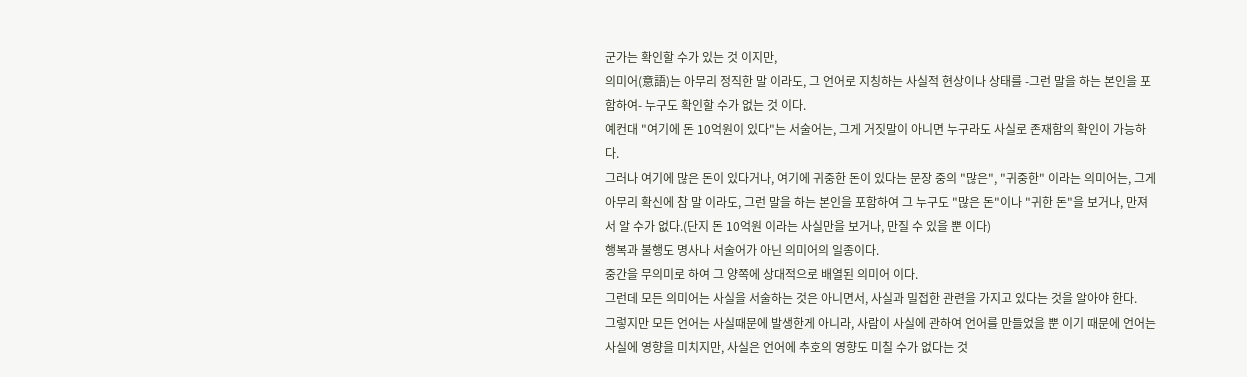군가는 확인할 수가 있는 것 이지만,
의미어(意語)는 아무리 정직한 말 이라도, 그 언어로 지칭하는 사실적 현상이나 상태를 -그런 말을 하는 본인을 포함하여- 누구도 확인할 수가 없는 것 이다.
예컨대 "여기에 돈 10억원이 있다"는 서술어는, 그게 거짓말이 아니면 누구라도 사실로 존재함의 확인이 가능하다.
그러나 여기에 많은 돈이 있다거나, 여기에 귀중한 돈이 있다는 문장 중의 "많은", "귀중한" 이라는 의미어는, 그게 아무리 확신에 참 말 이라도, 그런 말을 하는 본인을 포함하여 그 누구도 "많은 돈"이나 "귀한 돈"을 보거나, 만져서 알 수가 없다.(단지 돈 10억원 이라는 사실만을 보거나, 만질 수 있을 뿐 이다)
행복과 불행도 명사나 서술어가 아닌 의미어의 일종이다.
중간을 무의미로 하여 그 양쪽에 상대적으로 배열된 의미어 이다.
그런데 모든 의미어는 사실을 서술하는 것은 아니면서, 사실과 밀접한 관련을 가지고 있다는 것을 알아야 한다.
그렇지만 모든 언어는 사실때문에 발생한게 아니라, 사람이 사실에 관하여 언어를 만들었을 뿐 이기 때문에 언어는 사실에 영향을 미치지만, 사실은 언어에 추호의 영향도 미칠 수가 없다는 것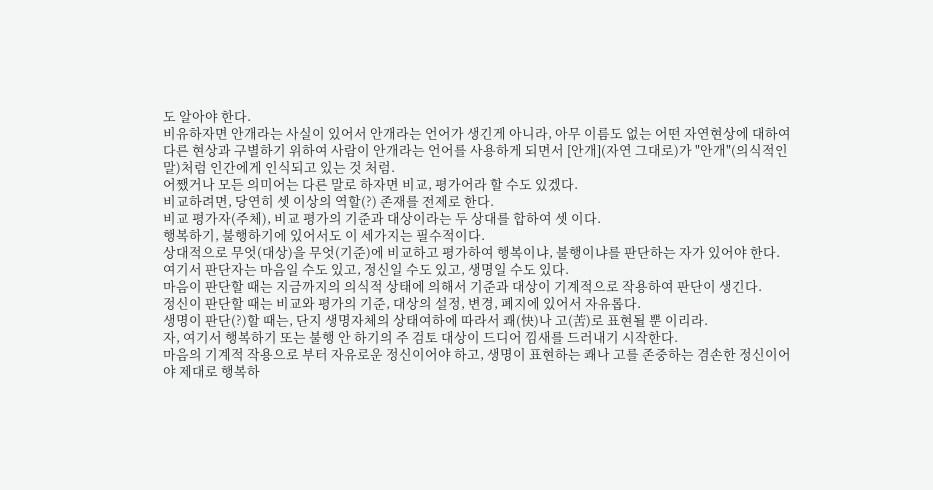도 알아야 한다.
비유하자면 안개라는 사실이 있어서 안개라는 언어가 생긴게 아니라, 아무 이름도 없는 어떤 자연현상에 대하여 다른 현상과 구별하기 위하여 사람이 안개라는 언어를 사용하게 되면서 [안개](자연 그대로)가 "안개"(의식적인 말)처럼 인간에게 인식되고 있는 것 처럼.
어쨌거나 모든 의미어는 다른 말로 하자면 비교, 평가어라 할 수도 있겠다.
비교하려면, 당연히 셋 이상의 역할(?) 존재를 전제로 한다.
비교 평가자(주체), 비교 평가의 기준과 대상이라는 두 상대를 합하여 셋 이다.
행복하기, 불행하기에 있어서도 이 세가지는 필수적이다.
상대적으로 무엇(대상)을 무엇(기준)에 비교하고 평가하여 행복이냐, 불행이냐를 판단하는 자가 있어야 한다.
여기서 판단자는 마음일 수도 있고, 정신일 수도 있고, 생명일 수도 있다.
마음이 판단할 때는 지금까지의 의식적 상태에 의해서 기준과 대상이 기계적으로 작용하여 판단이 생긴다.
정신이 판단할 때는 비교와 평가의 기준, 대상의 설정, 변경, 폐지에 있어서 자유롭다.
생명이 판단(?)할 때는, 단지 생명자체의 상태여하에 따라서 쾌(快)나 고(苦)로 표현될 뿐 이리라.
자, 여기서 행복하기 또는 불행 안 하기의 주 검토 대상이 드디어 낌새를 드러내기 시작한다.
마음의 기계적 작용으로 부터 자유로운 정신이어야 하고, 생명이 표현하는 쾌나 고를 존중하는 겸손한 정신이어야 제대로 행복하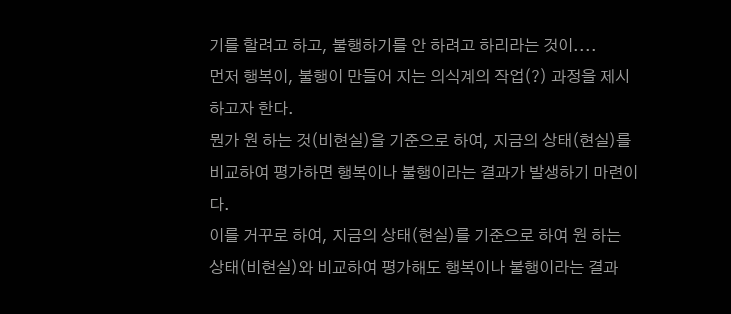기를 할려고 하고, 불행하기를 안 하려고 하리라는 것이....
먼저 행복이, 불행이 만들어 지는 의식계의 작업(?) 과정을 제시하고자 한다.
뭔가 원 하는 것(비현실)을 기준으로 하여, 지금의 상태(현실)를 비교하여 평가하면 행복이나 불행이라는 결과가 발생하기 마련이다.
이를 거꾸로 하여, 지금의 상태(현실)를 기준으로 하여 원 하는 상태(비현실)와 비교하여 평가해도 행복이나 불행이라는 결과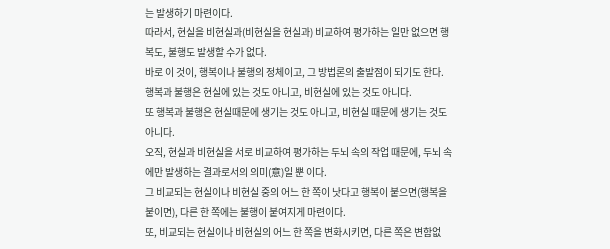는 발생하기 마련이다.
따라서, 현실을 비현실과(비현실을 현실과) 비교하여 평가하는 일만 없으면 행복도, 불행도 발생할 수가 없다.
바로 이 것이, 행복이나 불행의 정체이고, 그 방법론의 출발점이 되기도 한다.
행복과 불행은 현실에 있는 것도 아니고, 비현실에 있는 것도 아니다.
또 행복과 불행은 현실때문에 생기는 것도 아니고, 비현실 때문에 생기는 것도 아니다.
오직, 현실과 비현실을 서로 비교하여 평가하는 두뇌 속의 작업 때문에, 두뇌 속에만 발생하는 결과로서의 의미(意)일 뿐 이다.
그 비교되는 현실이나 비현실 중의 어느 한 쪽이 낫다고 행복이 붙으면(행복을 붙이면), 다른 한 쪽에는 불행이 붙여지게 마련이다.
또, 비교되는 현실이나 비현실의 어느 한 쪽을 변화시키면, 다른 쪽은 변함없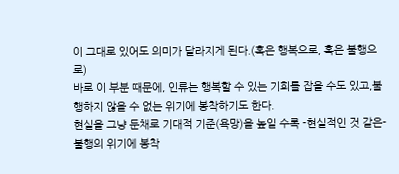이 그대로 있어도 의미가 달라지게 된다.(혹은 행복으로, 혹은 불행으로)
바로 이 부분 때문에, 인류는 행복할 수 있는 기회를 잡을 수도 있고,불행하지 않을 수 없는 위기에 봉착하기도 한다.
현실을 그냥 둔채로 기대적 기준(욕망)을 높일 수록 -현실적인 것 같은- 불행의 위기에 봉착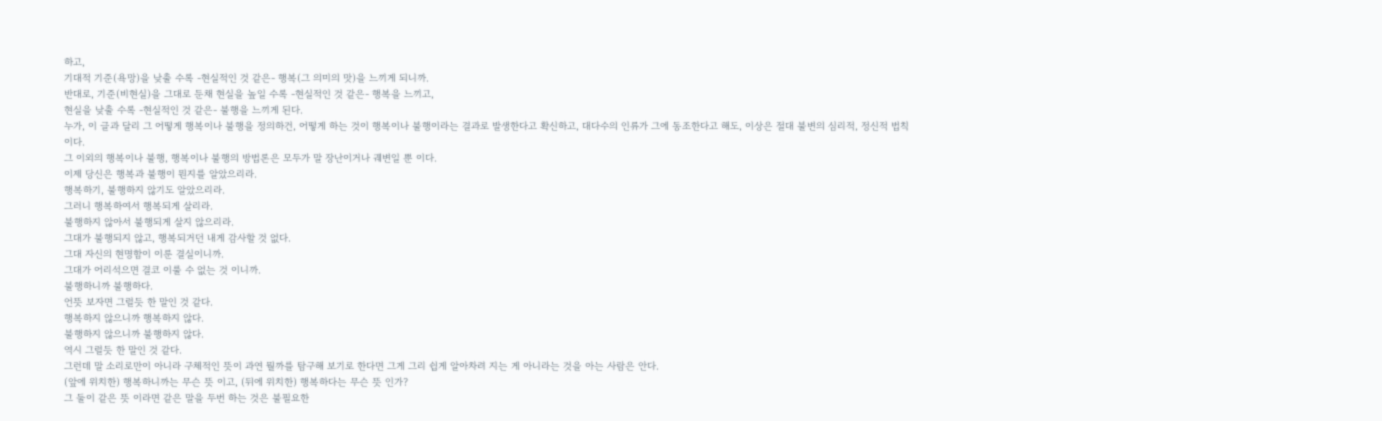하고,
기대적 기준(욕망)을 낮출 수록 -현실적인 것 같은- 행복(그 의미의 맛)을 느끼게 되니까.
반대로, 기준(비현실)을 그대로 둔채 현실을 높일 수록 -현실적인 것 같은- 행복을 느끼고,
현실을 낮출 수록 -현실적인 것 같은- 불행을 느끼게 된다.
누가, 이 글과 달리 그 어떻게 행복이나 불행을 정의하건, 어떻게 하는 것이 행복이나 불행이라는 결과로 발생한다고 확신하고, 대다수의 인류가 그에 동조한다고 해도, 이상은 절대 불변의 심리적, 정신적 법칙이다.
그 이외의 행복이나 불행, 행복이나 불행의 방법론은 모두가 말 장난이거나 궤변일 뿐 이다.
이제 당신은 행복과 불행이 뭔지를 알았으리라.
행복하기, 불행하지 않기도 알았으리라.
그러니 행복하여서 행복되게 살리라.
불행하지 않아서 불행되게 살지 않으리라.
그대가 불행되지 않고, 행복되거던 내게 감사할 것 없다.
그대 자신의 현명함이 이룬 결실이니까.
그대가 어리석으면 결코 이룰 수 없는 것 이니까.
불행하니까 불행하다.
언뜻 보자면 그럴듯 한 말인 것 같다.
행복하지 않으니까 행복하지 않다.
불행하지 않으니까 불행하지 않다.
역시 그럴듯 한 말인 것 같다.
그런데 말 소리로만이 아니라 구체적인 뜻이 과연 뭘까를 탐구해 보기로 한다면 그게 그리 쉽게 알아차려 지는 게 아니라는 것을 아는 사람은 안다.
(앞에 위치한) 행복하니까는 무슨 뜻 이고, (뒤에 위치한) 행복하다는 무슨 뜻 인가?
그 둘이 같은 뜻 이라면 같은 말을 두번 하는 것은 불필요한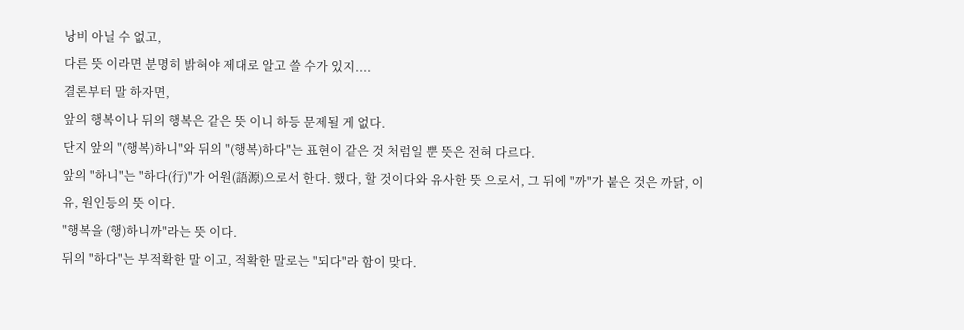낭비 아닐 수 없고,
다른 뜻 이라면 분명히 밝혀야 제대로 알고 쓸 수가 있지....
결론부터 말 하자면,
앞의 행복이나 뒤의 행복은 같은 뜻 이니 하등 문제될 게 없다.
단지 앞의 "(행복)하니"와 뒤의 "(행복)하다"는 표현이 같은 것 처럼일 뿐 뜻은 전혀 다르다.
앞의 "하니"는 "하다(行)"가 어원(語源)으로서 한다. 했다, 할 것이다와 유사한 뜻 으로서, 그 뒤에 "까"가 붙은 것은 까닭, 이유, 원인등의 뜻 이다.
"행복을 (행)하니까"라는 뜻 이다.
뒤의 "하다"는 부적확한 말 이고, 적확한 말로는 "되다"라 함이 맞다.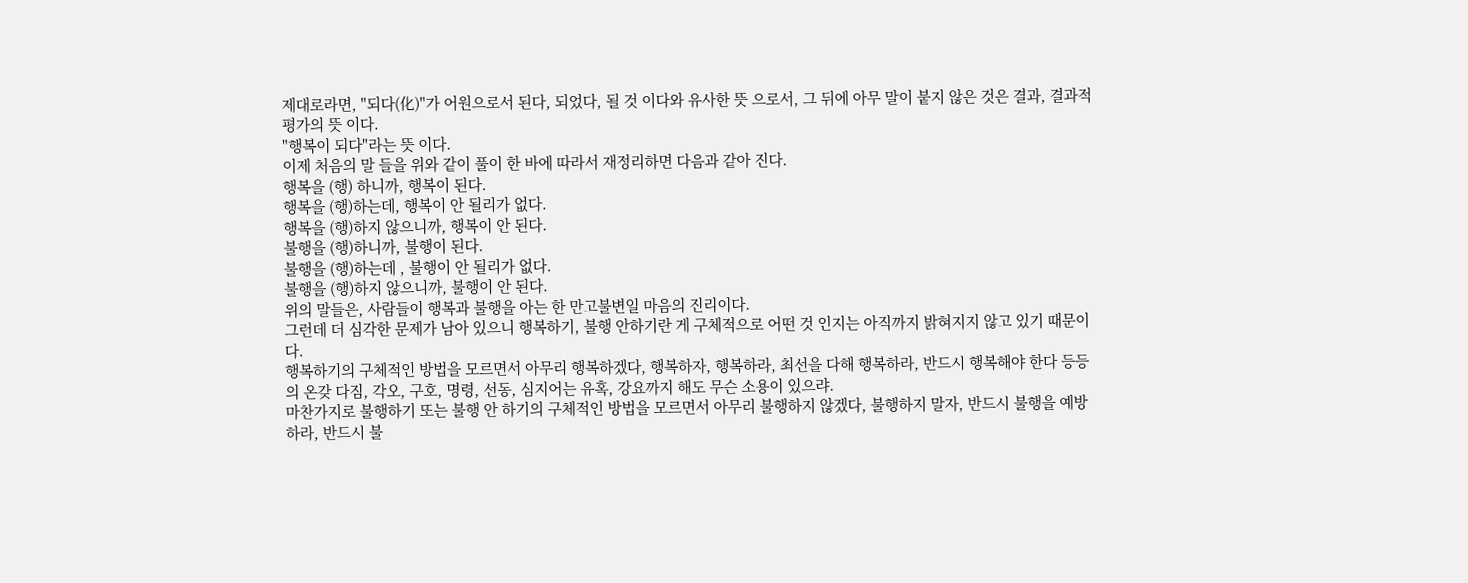제대로라면, "되다(化)"가 어원으로서 된다, 되었다, 될 것 이다와 유사한 뜻 으로서, 그 뒤에 아무 말이 붙지 않은 것은 결과, 결과적 평가의 뜻 이다.
"행복이 되다"라는 뜻 이다.
이제 처음의 말 들을 위와 같이 풀이 한 바에 따라서 재정리하면 다음과 같아 진다.
행복을 (행) 하니까, 행복이 된다.
행복을 (행)하는데, 행복이 안 될리가 없다.
행복을 (행)하지 않으니까, 행복이 안 된다.
불행을 (행)하니까, 불행이 된다.
불행을 (행)하는데 , 불행이 안 될리가 없다.
불행을 (행)하지 않으니까, 불행이 안 된다.
위의 말들은, 사람들이 행복과 불행을 아는 한 만고불변일 마음의 진리이다.
그런데 더 심각한 문제가 남아 있으니 행복하기, 불행 안하기란 게 구체적으로 어떤 것 인지는 아직까지 밝혀지지 않고 있기 때문이다.
행복하기의 구체적인 방법을 모르면서 아무리 행복하겠다, 행복하자, 행복하라, 최선을 다해 행복하라, 반드시 행복해야 한다 등등의 온갖 다짐, 각오, 구호, 명령, 선동, 심지어는 유혹, 강요까지 해도 무슨 소용이 있으랴.
마찬가지로 불행하기 또는 불행 안 하기의 구체적인 방법을 모르면서 아무리 불행하지 않겠다, 불행하지 말자, 반드시 불행을 예방하라, 반드시 불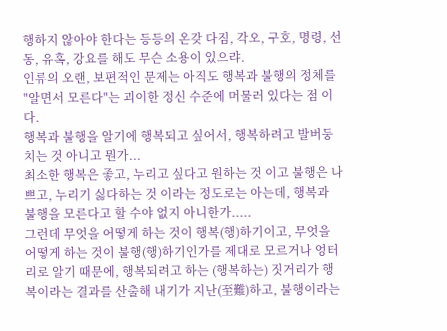행하지 않아야 한다는 등등의 온갖 다짐, 각오, 구호, 명령, 선동, 유혹, 강요를 해도 무슨 소용이 있으랴.
인류의 오랜, 보편적인 문제는 아직도 행복과 불행의 정체를 "알면서 모른다"는 괴이한 정신 수준에 머물러 있다는 점 이다.
행복과 불행을 알기에 행복되고 싶어서, 행복하려고 발버둥 치는 것 아니고 뭔가...
최소한 행복은 좋고, 누리고 싶다고 원하는 것 이고 불행은 나쁘고, 누리기 싫다하는 것 이라는 정도로는 아는데, 행복과 불행을 모른다고 할 수야 없지 아니한가.....
그런데 무엇을 어떻게 하는 것이 행복(행)하기이고, 무엇을 어떻게 하는 것이 불행(행)하기인가를 제대로 모르거나 엉터리로 알기 때문에, 행복되려고 하는 (행복하는) 짓거리가 행복이라는 결과를 산출해 내기가 지난(至難)하고, 불행이라는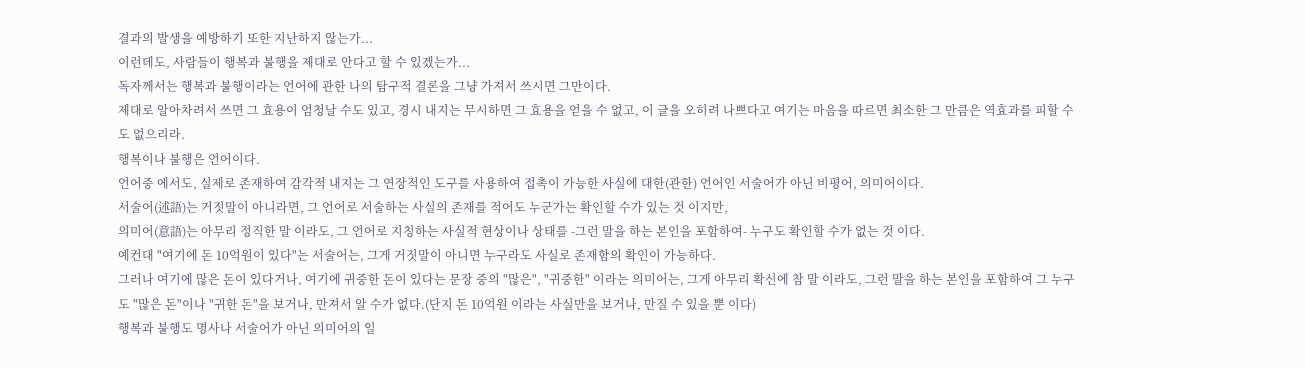결과의 발생을 예방하기 또한 지난하지 않는가...
이런데도, 사람들이 행복과 불행을 제대로 안다고 할 수 있겠는가...
독자께서는 행복과 불행이라는 언어에 관한 나의 탐구적 결론을 그냥 가져서 쓰시면 그만이다.
제대로 알아차려서 쓰면 그 효용이 엄청날 수도 있고, 경시 내지는 무시하면 그 효용을 얻을 수 없고, 이 글을 오히려 나쁘다고 여기는 마음을 따르면 최소한 그 만큼은 역효과를 피할 수도 없으리라.
행복이나 불행은 언어이다.
언어중 에서도, 실제로 존재하여 감각적 내지는 그 연장적인 도구를 사용하여 접촉이 가능한 사실에 대한(관한) 언어인 서술어가 아닌 비평어, 의미어이다.
서술어(述語)는 거짓말이 아니라면, 그 언어로 서술하는 사실의 존재를 적어도 누군가는 확인할 수가 있는 것 이지만,
의미어(意語)는 아무리 정직한 말 이라도, 그 언어로 지칭하는 사실적 현상이나 상태를 -그런 말을 하는 본인을 포함하여- 누구도 확인할 수가 없는 것 이다.
예컨대 "여기에 돈 10억원이 있다"는 서술어는, 그게 거짓말이 아니면 누구라도 사실로 존재함의 확인이 가능하다.
그러나 여기에 많은 돈이 있다거나, 여기에 귀중한 돈이 있다는 문장 중의 "많은", "귀중한" 이라는 의미어는, 그게 아무리 확신에 참 말 이라도, 그런 말을 하는 본인을 포함하여 그 누구도 "많은 돈"이나 "귀한 돈"을 보거나, 만져서 알 수가 없다.(단지 돈 10억원 이라는 사실만을 보거나, 만질 수 있을 뿐 이다)
행복과 불행도 명사나 서술어가 아닌 의미어의 일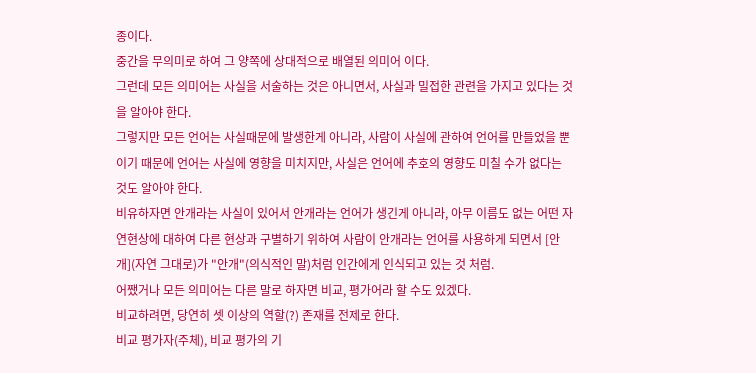종이다.
중간을 무의미로 하여 그 양쪽에 상대적으로 배열된 의미어 이다.
그런데 모든 의미어는 사실을 서술하는 것은 아니면서, 사실과 밀접한 관련을 가지고 있다는 것을 알아야 한다.
그렇지만 모든 언어는 사실때문에 발생한게 아니라, 사람이 사실에 관하여 언어를 만들었을 뿐 이기 때문에 언어는 사실에 영향을 미치지만, 사실은 언어에 추호의 영향도 미칠 수가 없다는 것도 알아야 한다.
비유하자면 안개라는 사실이 있어서 안개라는 언어가 생긴게 아니라, 아무 이름도 없는 어떤 자연현상에 대하여 다른 현상과 구별하기 위하여 사람이 안개라는 언어를 사용하게 되면서 [안개](자연 그대로)가 "안개"(의식적인 말)처럼 인간에게 인식되고 있는 것 처럼.
어쨌거나 모든 의미어는 다른 말로 하자면 비교, 평가어라 할 수도 있겠다.
비교하려면, 당연히 셋 이상의 역할(?) 존재를 전제로 한다.
비교 평가자(주체), 비교 평가의 기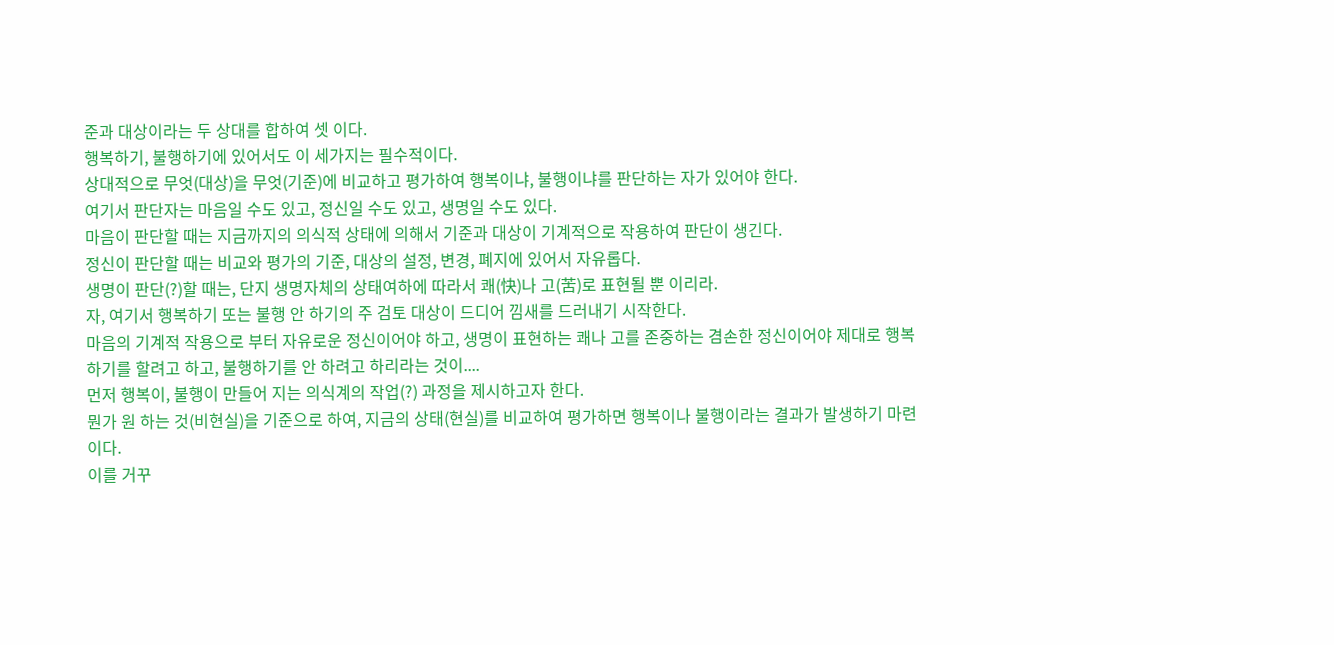준과 대상이라는 두 상대를 합하여 셋 이다.
행복하기, 불행하기에 있어서도 이 세가지는 필수적이다.
상대적으로 무엇(대상)을 무엇(기준)에 비교하고 평가하여 행복이냐, 불행이냐를 판단하는 자가 있어야 한다.
여기서 판단자는 마음일 수도 있고, 정신일 수도 있고, 생명일 수도 있다.
마음이 판단할 때는 지금까지의 의식적 상태에 의해서 기준과 대상이 기계적으로 작용하여 판단이 생긴다.
정신이 판단할 때는 비교와 평가의 기준, 대상의 설정, 변경, 폐지에 있어서 자유롭다.
생명이 판단(?)할 때는, 단지 생명자체의 상태여하에 따라서 쾌(快)나 고(苦)로 표현될 뿐 이리라.
자, 여기서 행복하기 또는 불행 안 하기의 주 검토 대상이 드디어 낌새를 드러내기 시작한다.
마음의 기계적 작용으로 부터 자유로운 정신이어야 하고, 생명이 표현하는 쾌나 고를 존중하는 겸손한 정신이어야 제대로 행복하기를 할려고 하고, 불행하기를 안 하려고 하리라는 것이....
먼저 행복이, 불행이 만들어 지는 의식계의 작업(?) 과정을 제시하고자 한다.
뭔가 원 하는 것(비현실)을 기준으로 하여, 지금의 상태(현실)를 비교하여 평가하면 행복이나 불행이라는 결과가 발생하기 마련이다.
이를 거꾸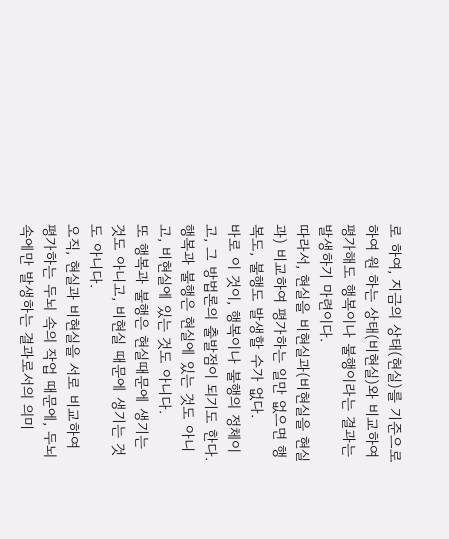로 하여, 지금의 상태(현실)를 기준으로 하여 원 하는 상태(비현실)와 비교하여 평가해도 행복이나 불행이라는 결과는 발생하기 마련이다.
따라서, 현실을 비현실과(비현실을 현실과) 비교하여 평가하는 일만 없으면 행복도, 불행도 발생할 수가 없다.
바로 이 것이, 행복이나 불행의 정체이고, 그 방법론의 출발점이 되기도 한다.
행복과 불행은 현실에 있는 것도 아니고, 비현실에 있는 것도 아니다.
또 행복과 불행은 현실때문에 생기는 것도 아니고, 비현실 때문에 생기는 것도 아니다.
오직, 현실과 비현실을 서로 비교하여 평가하는 두뇌 속의 작업 때문에, 두뇌 속에만 발생하는 결과로서의 의미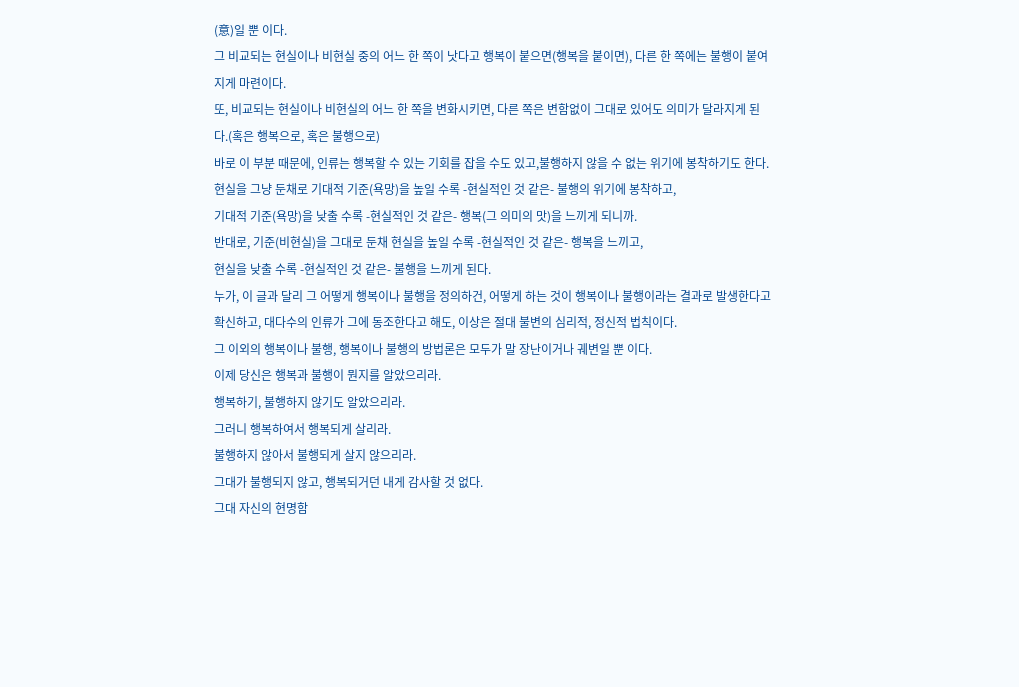(意)일 뿐 이다.
그 비교되는 현실이나 비현실 중의 어느 한 쪽이 낫다고 행복이 붙으면(행복을 붙이면), 다른 한 쪽에는 불행이 붙여지게 마련이다.
또, 비교되는 현실이나 비현실의 어느 한 쪽을 변화시키면, 다른 쪽은 변함없이 그대로 있어도 의미가 달라지게 된다.(혹은 행복으로, 혹은 불행으로)
바로 이 부분 때문에, 인류는 행복할 수 있는 기회를 잡을 수도 있고,불행하지 않을 수 없는 위기에 봉착하기도 한다.
현실을 그냥 둔채로 기대적 기준(욕망)을 높일 수록 -현실적인 것 같은- 불행의 위기에 봉착하고,
기대적 기준(욕망)을 낮출 수록 -현실적인 것 같은- 행복(그 의미의 맛)을 느끼게 되니까.
반대로, 기준(비현실)을 그대로 둔채 현실을 높일 수록 -현실적인 것 같은- 행복을 느끼고,
현실을 낮출 수록 -현실적인 것 같은- 불행을 느끼게 된다.
누가, 이 글과 달리 그 어떻게 행복이나 불행을 정의하건, 어떻게 하는 것이 행복이나 불행이라는 결과로 발생한다고 확신하고, 대다수의 인류가 그에 동조한다고 해도, 이상은 절대 불변의 심리적, 정신적 법칙이다.
그 이외의 행복이나 불행, 행복이나 불행의 방법론은 모두가 말 장난이거나 궤변일 뿐 이다.
이제 당신은 행복과 불행이 뭔지를 알았으리라.
행복하기, 불행하지 않기도 알았으리라.
그러니 행복하여서 행복되게 살리라.
불행하지 않아서 불행되게 살지 않으리라.
그대가 불행되지 않고, 행복되거던 내게 감사할 것 없다.
그대 자신의 현명함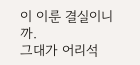이 이룬 결실이니까.
그대가 어리석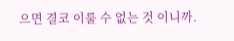으면 결코 이룰 수 없는 것 이니까.